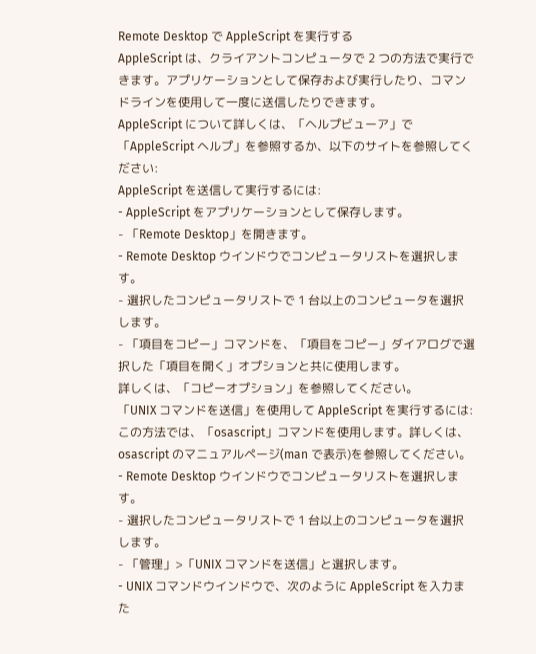Remote Desktop で AppleScript を実行する
AppleScript は、クライアントコンピュータで 2 つの方法で実行できます。アプリケーションとして保存および実行したり、コマンドラインを使用して一度に送信したりできます。
AppleScript について詳しくは、「ヘルプビューア」で「AppleScript ヘルプ」を参照するか、以下のサイトを参照してください:
AppleScript を送信して実行するには:
- AppleScript をアプリケーションとして保存します。
- 「Remote Desktop」を開きます。
- Remote Desktop ウインドウでコンピュータリストを選択します。
- 選択したコンピュータリストで 1 台以上のコンピュータを選択します。
- 「項目をコピー」コマンドを、「項目をコピー」ダイアログで選択した「項目を開く」オプションと共に使用します。
詳しくは、「コピーオプション」を参照してください。
「UNIX コマンドを送信」を使用して AppleScript を実行するには:
この方法では、「osascript」コマンドを使用します。詳しくは、osascript のマニュアルページ(man で表示)を参照してください。
- Remote Desktop ウインドウでコンピュータリストを選択します。
- 選択したコンピュータリストで 1 台以上のコンピュータを選択します。
- 「管理」>「UNIX コマンドを送信」と選択します。
- UNIX コマンドウインドウで、次のように AppleScript を入力また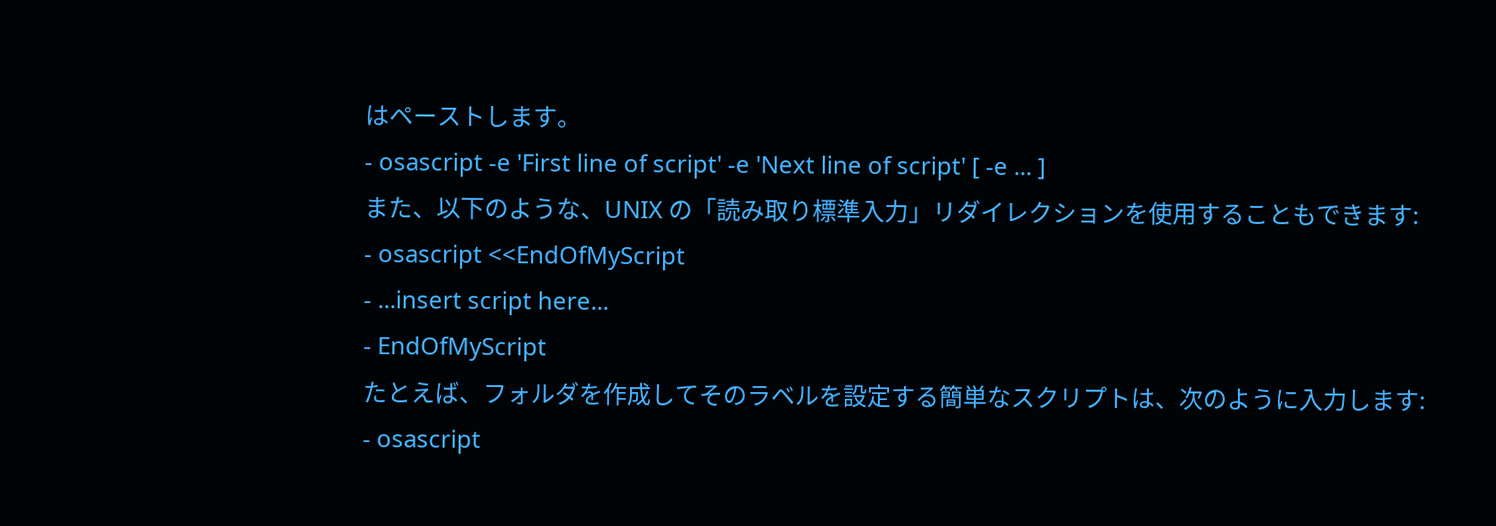はペーストします。
- osascript -e 'First line of script' -e 'Next line of script' [ -e ... ]
また、以下のような、UNIX の「読み取り標準入力」リダイレクションを使用することもできます:
- osascript <<EndOfMyScript
- ...insert script here...
- EndOfMyScript
たとえば、フォルダを作成してそのラベルを設定する簡単なスクリプトは、次のように入力します:
- osascript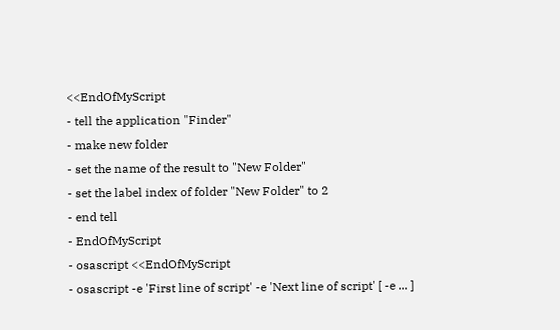<<EndOfMyScript
- tell the application "Finder"
- make new folder
- set the name of the result to "New Folder"
- set the label index of folder "New Folder" to 2
- end tell
- EndOfMyScript
- osascript <<EndOfMyScript
- osascript -e 'First line of script' -e 'Next line of script' [ -e ... ]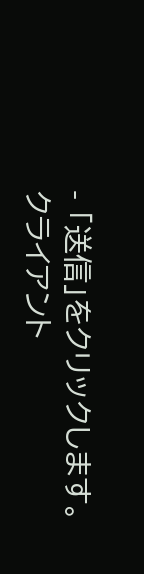- 「送信」をクリックします。
クライアント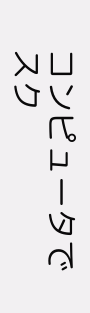コンピュータでスク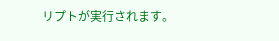リプトが実行されます。